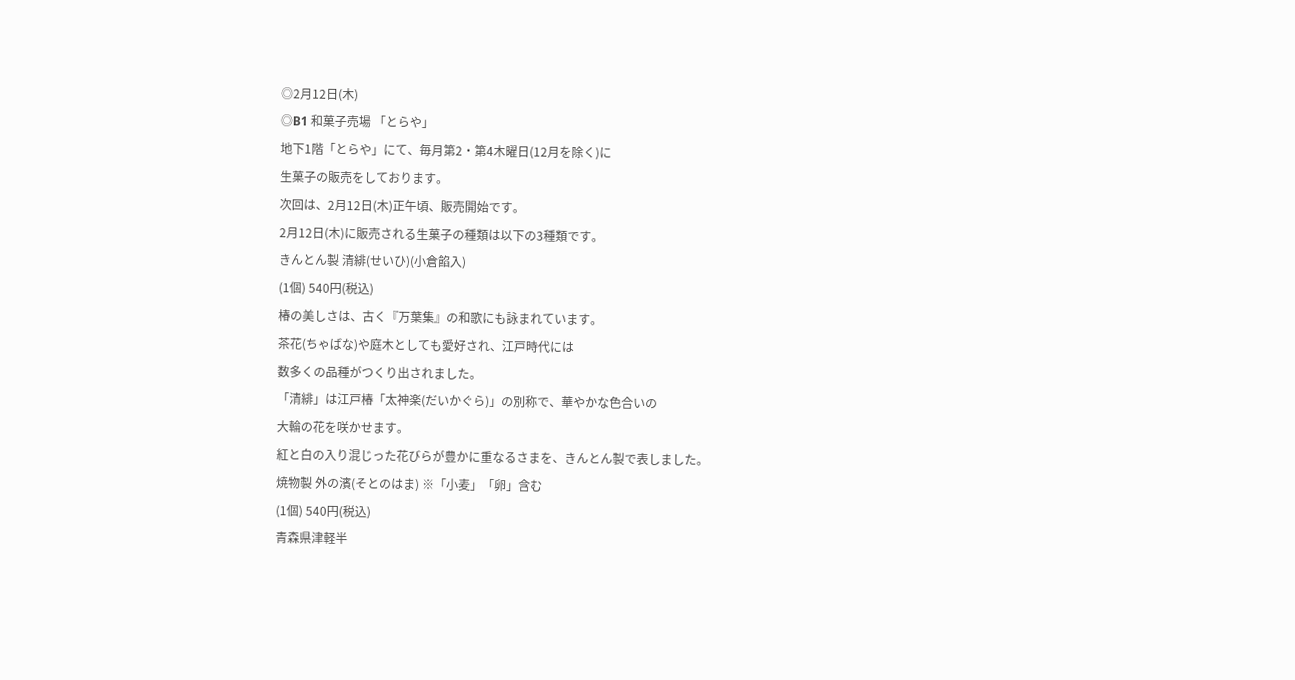◎2月12日(木)
◎B1 和菓子売場 「とらや」
地下1階「とらや」にて、毎月第2・第4木曜日(12月を除く)に
生菓子の販売をしております。
次回は、2月12日(木)正午頃、販売開始です。
2月12日(木)に販売される生菓子の種類は以下の3種類です。
きんとん製 清緋(せいひ)(小倉餡入)
(1個) 540円(税込)
椿の美しさは、古く『万葉集』の和歌にも詠まれています。
茶花(ちゃばな)や庭木としても愛好され、江戸時代には
数多くの品種がつくり出されました。
「清緋」は江戸椿「太神楽(だいかぐら)」の別称で、華やかな色合いの
大輪の花を咲かせます。
紅と白の入り混じった花びらが豊かに重なるさまを、きんとん製で表しました。
焼物製 外の濱(そとのはま) ※「小麦」「卵」含む
(1個) 540円(税込)
青森県津軽半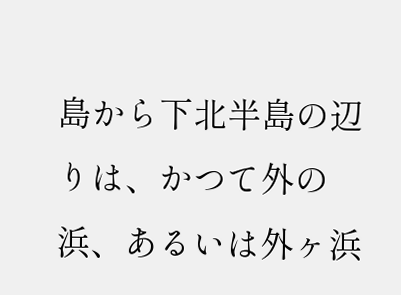島から下北半島の辺りは、かつて外の浜、あるいは外ヶ浜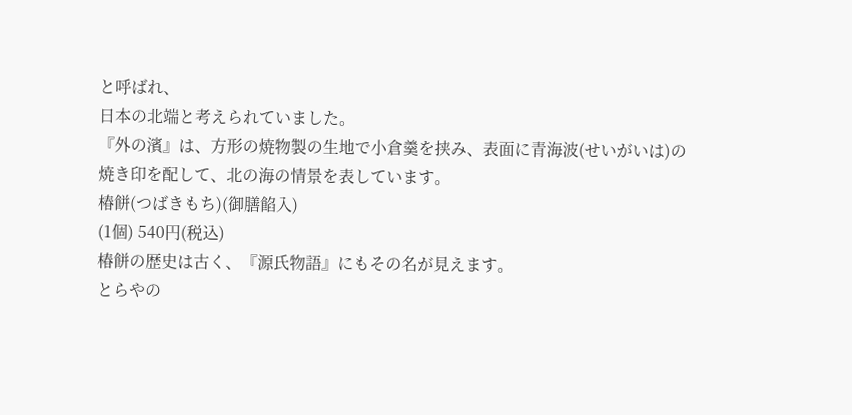と呼ばれ、
日本の北端と考えられていました。
『外の濱』は、方形の焼物製の生地で小倉羹を挟み、表面に青海波(せいがいは)の
焼き印を配して、北の海の情景を表しています。
椿餅(つばきもち)(御膳餡入)
(1個) 540円(税込)
椿餅の歴史は古く、『源氏物語』にもその名が見えます。
とらやの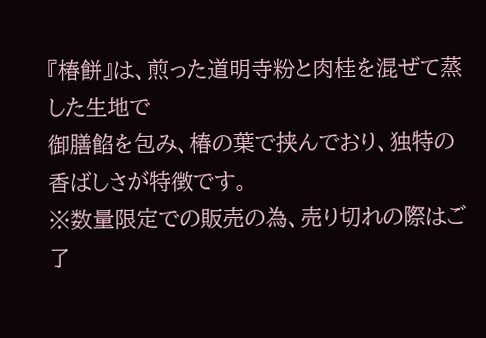『椿餅』は、煎った道明寺粉と肉桂を混ぜて蒸した生地で
御膳餡を包み、椿の葉で挟んでおり、独特の香ばしさが特徴です。
※数量限定での販売の為、売り切れの際はご了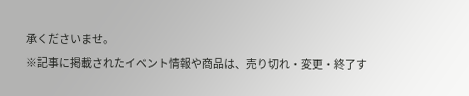承くださいませ。
※記事に掲載されたイベント情報や商品は、売り切れ・変更・終了す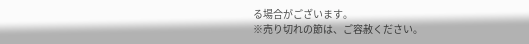る場合がございます。
※売り切れの節は、ご容赦ください。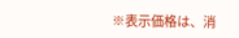※表示価格は、消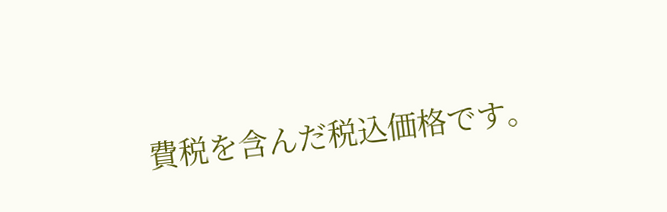費税を含んだ税込価格です。